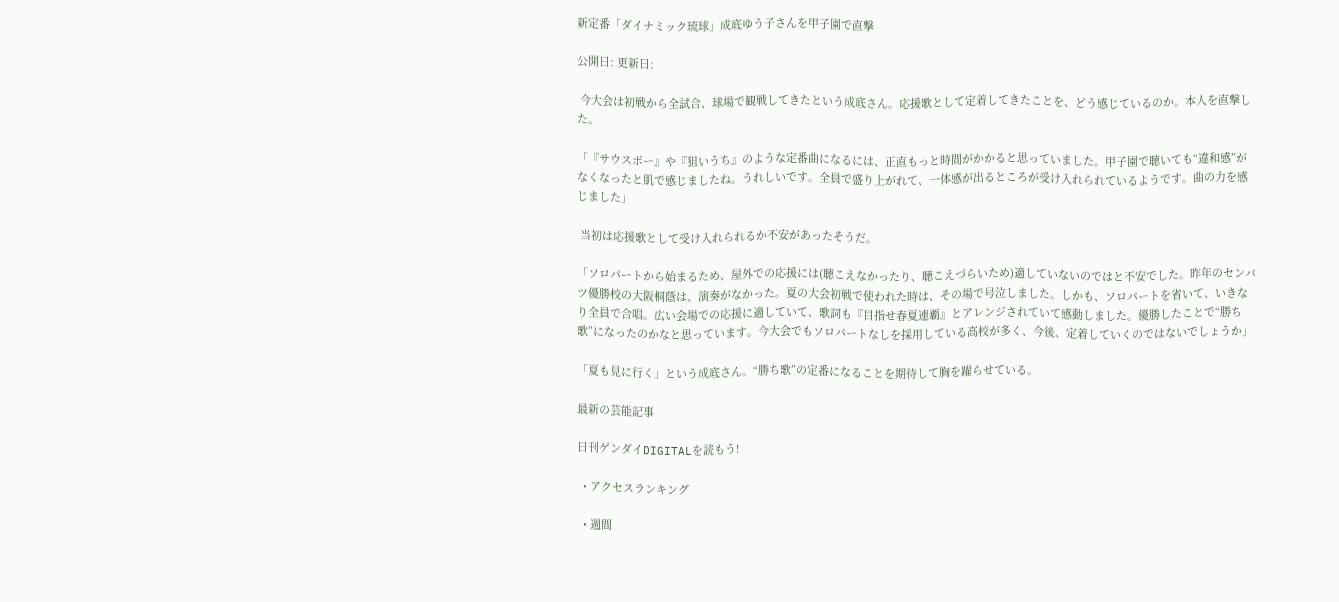新定番「ダイナミック琉球」成底ゆう子さんを甲子園で直撃

公開日: 更新日:

 今大会は初戦から全試合、球場で観戦してきたという成底さん。応援歌として定着してきたことを、どう感じているのか。本人を直撃した。

「『サウスポー』や『狙いうち』のような定番曲になるには、正直もっと時間がかかると思っていました。甲子園で聴いても“違和感”がなくなったと肌で感じましたね。うれしいです。全員で盛り上がれて、一体感が出るところが受け入れられているようです。曲の力を感じました」

 当初は応援歌として受け入れられるか不安があったそうだ。

「ソロパートから始まるため、屋外での応援には(聴こえなかったり、聴こえづらいため)適していないのではと不安でした。昨年のセンバツ優勝校の大阪桐蔭は、演奏がなかった。夏の大会初戦で使われた時は、その場で号泣しました。しかも、ソロパートを省いて、いきなり全員で合唱。広い会場での応援に適していて、歌詞も『目指せ春夏連覇』とアレンジされていて感動しました。優勝したことで“勝ち歌”になったのかなと思っています。今大会でもソロパートなしを採用している高校が多く、今後、定着していくのではないでしょうか」

「夏も見に行く」という成底さん。“勝ち歌”の定番になることを期待して胸を躍らせている。

最新の芸能記事

日刊ゲンダイDIGITALを読もう!

  • アクセスランキング

  • 週間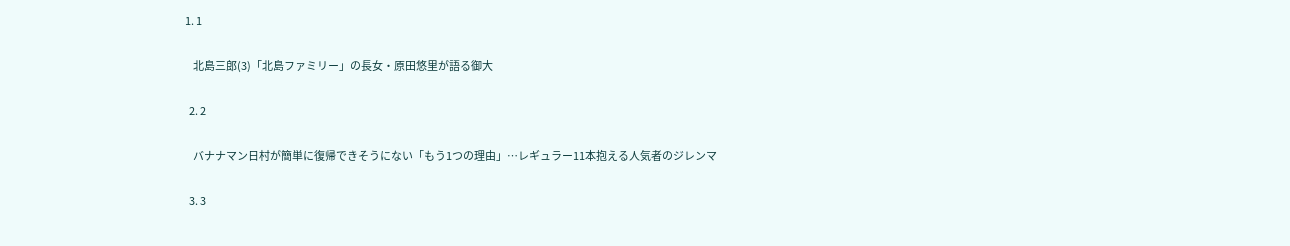1. 1

    北島三郎(3)「北島ファミリー」の長女・原田悠里が語る御大

  2. 2

    バナナマン日村が簡単に復帰できそうにない「もう1つの理由」…レギュラー11本抱える人気者のジレンマ

  3. 3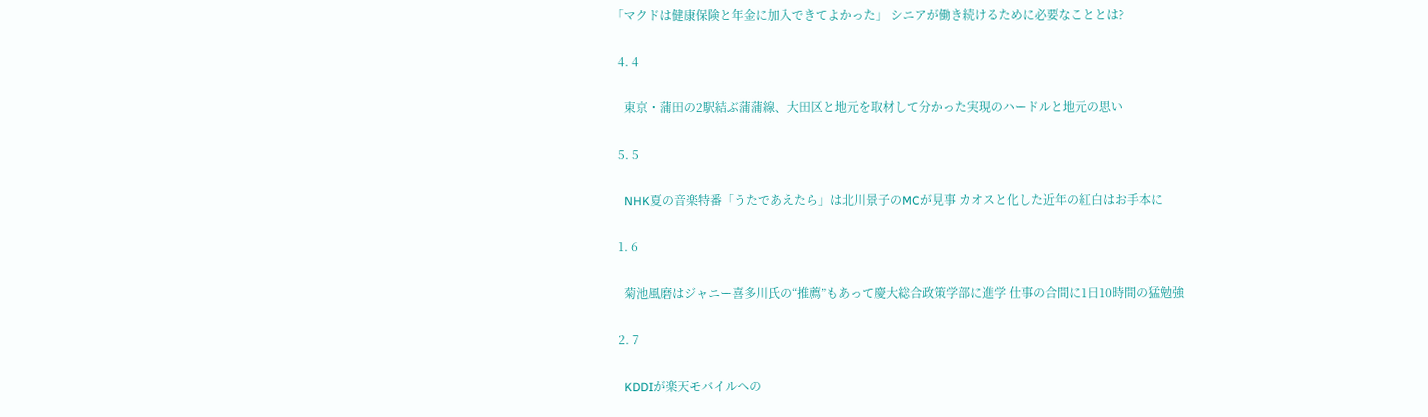「マクドは健康保険と年金に加入できてよかった」 シニアが働き続けるために必要なこととは?

  4. 4

    東京・蒲田の2駅結ぶ蒲蒲線、大田区と地元を取材して分かった実現のハードルと地元の思い

  5. 5

    NHK夏の音楽特番「うたであえたら」は北川景子のMCが見事 カオスと化した近年の紅白はお手本に

  1. 6

    菊池風磨はジャニー喜多川氏の“推薦”もあって慶大総合政策学部に進学 仕事の合間に1日10時間の猛勉強

  2. 7

    KDDIが楽天モバイルへの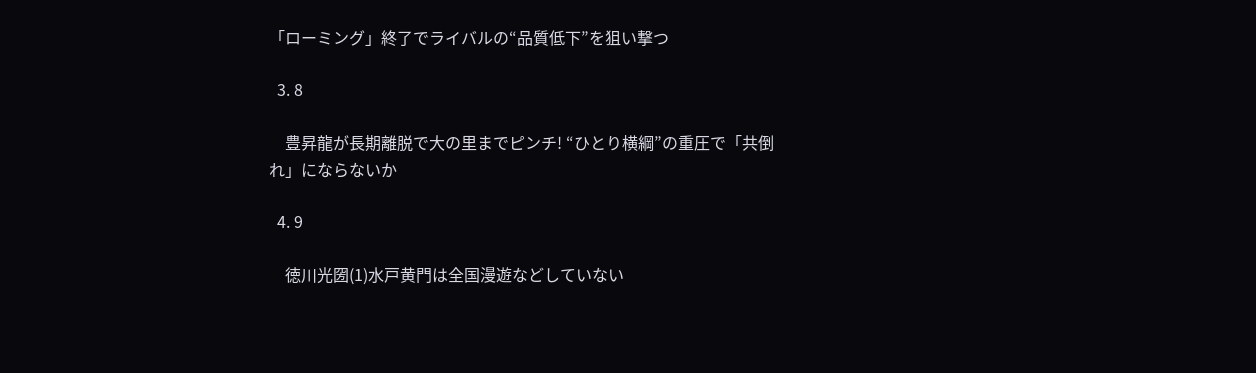「ローミング」終了でライバルの“品質低下”を狙い撃つ

  3. 8

    豊昇龍が長期離脱で大の里までピンチ! “ひとり横綱”の重圧で「共倒れ」にならないか

  4. 9

    徳川光圀(1)水戸黄門は全国漫遊などしていない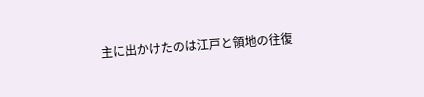主に出かけたのは江戸と領地の往復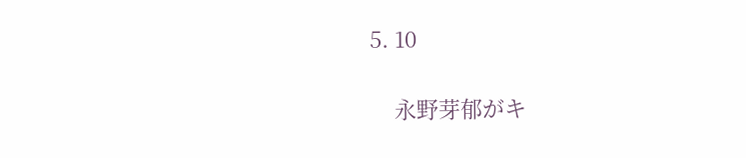5. 10

    永野芽郁がキ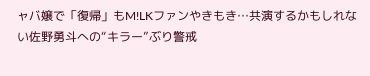ャバ嬢で「復帰」もM!LKファンやきもき…共演するかもしれない佐野勇斗への“キラー”ぶり警戒